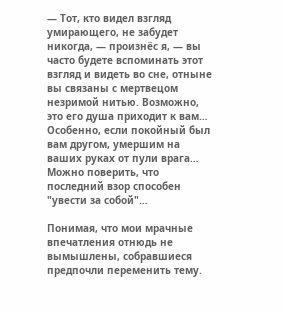— Тот, кто видел взгляд умирающего, не забудет никогда, — произнёс я, — вы часто будете вспоминать этот взгляд и видеть во сне, отныне вы связаны с мертвецом незримой нитью. Возможно, это его душа приходит к вам… Особенно, если покойный был вам другом, умершим на ваших руках от пули врага… Можно поверить, что последний взор способен "увести за собой"…

Понимая, что мои мрачные впечатления отнюдь не вымышлены, собравшиеся предпочли переменить тему.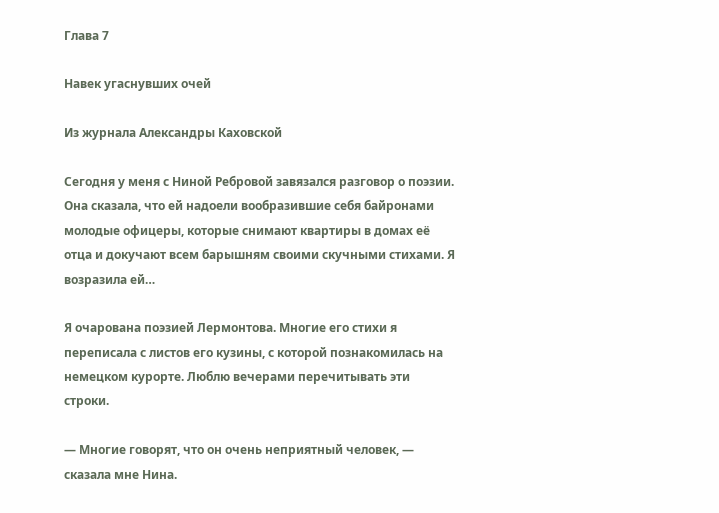Глава 7

Навек угаснувших очей

Из журнала Александры Каховской

Сегодня у меня с Ниной Ребровой завязался разговор о поэзии. Она сказала, что ей надоели вообразившие себя байронами молодые офицеры, которые снимают квартиры в домах её отца и докучают всем барышням своими скучными стихами. Я возразила ей…

Я очарована поэзией Лермонтова. Многие его стихи я переписала с листов его кузины, с которой познакомилась на немецком курорте. Люблю вечерами перечитывать эти строки.

— Многие говорят, что он очень неприятный человек, — сказала мне Нина.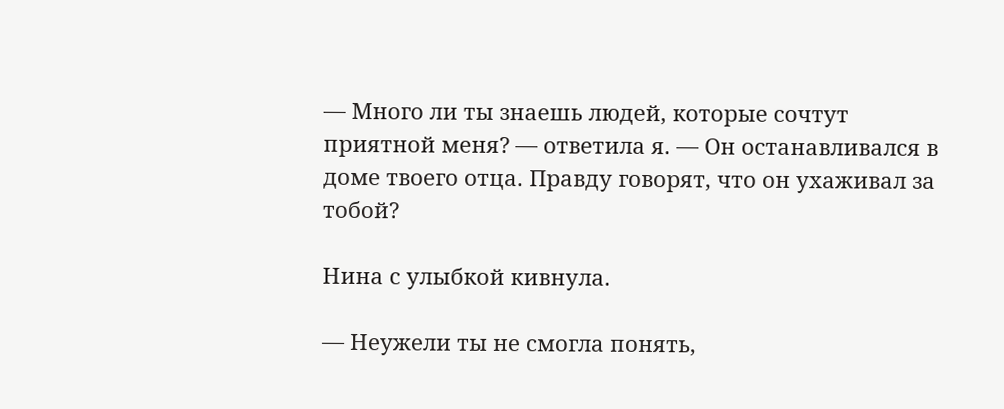— Много ли ты знаешь людей, которые сочтут приятной меня? — ответила я. — Он останавливался в доме твоего отца. Правду говорят, что он ухаживал за тобой?

Нина с улыбкой кивнула.

— Неужели ты не смогла понять,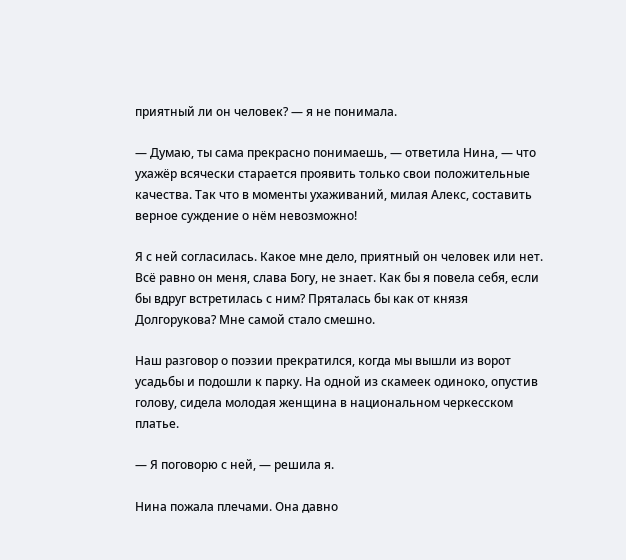приятный ли он человек? — я не понимала.

— Думаю, ты сама прекрасно понимаешь, — ответила Нина, — что ухажёр всячески старается проявить только свои положительные качества. Так что в моменты ухаживаний, милая Алекс, составить верное суждение о нём невозможно!

Я с ней согласилась. Какое мне дело, приятный он человек или нет. Всё равно он меня, слава Богу, не знает. Как бы я повела себя, если бы вдруг встретилась с ним? Пряталась бы как от князя Долгорукова? Мне самой стало смешно.

Наш разговор о поэзии прекратился, когда мы вышли из ворот усадьбы и подошли к парку. На одной из скамеек одиноко, опустив голову, сидела молодая женщина в национальном черкесском платье.

— Я поговорю с ней, — решила я.

Нина пожала плечами. Она давно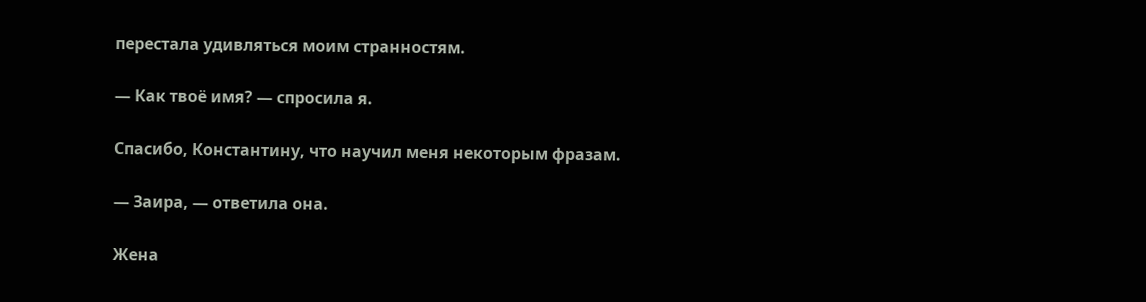перестала удивляться моим странностям.

— Как твоё имя? — спросила я.

Спасибо, Константину, что научил меня некоторым фразам.

— Заира, — ответила она.

Жена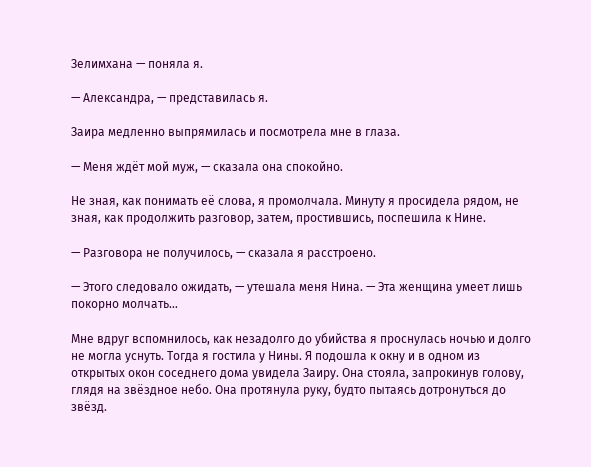Зелимхана — поняла я.

— Александра, — представилась я.

Заира медленно выпрямилась и посмотрела мне в глаза.

— Меня ждёт мой муж, — сказала она спокойно.

Не зная, как понимать её слова, я промолчала. Минуту я просидела рядом, не зная, как продолжить разговор, затем, простившись, поспешила к Нине.

— Разговора не получилось, — сказала я расстроено.

— Этого следовало ожидать, — утешала меня Нина. — Эта женщина умеет лишь покорно молчать…

Мне вдруг вспомнилось, как незадолго до убийства я проснулась ночью и долго не могла уснуть. Тогда я гостила у Нины. Я подошла к окну и в одном из открытых окон соседнего дома увидела Заиру. Она стояла, запрокинув голову, глядя на звёздное небо. Она протянула руку, будто пытаясь дотронуться до звёзд.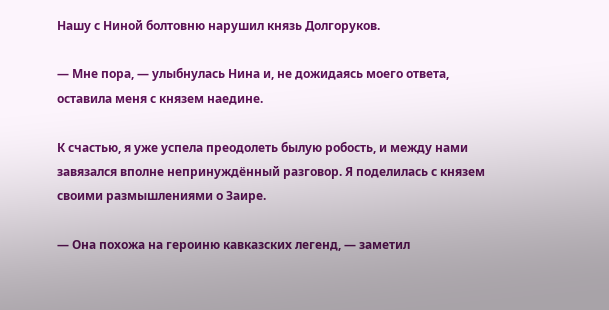Нашу с Ниной болтовню нарушил князь Долгоруков.

— Мне пора, — улыбнулась Нина и, не дожидаясь моего ответа, оставила меня с князем наедине.

К счастью, я уже успела преодолеть былую робость, и между нами завязался вполне непринуждённый разговор. Я поделилась с князем своими размышлениями о Заире.

— Она похожа на героиню кавказских легенд, — заметил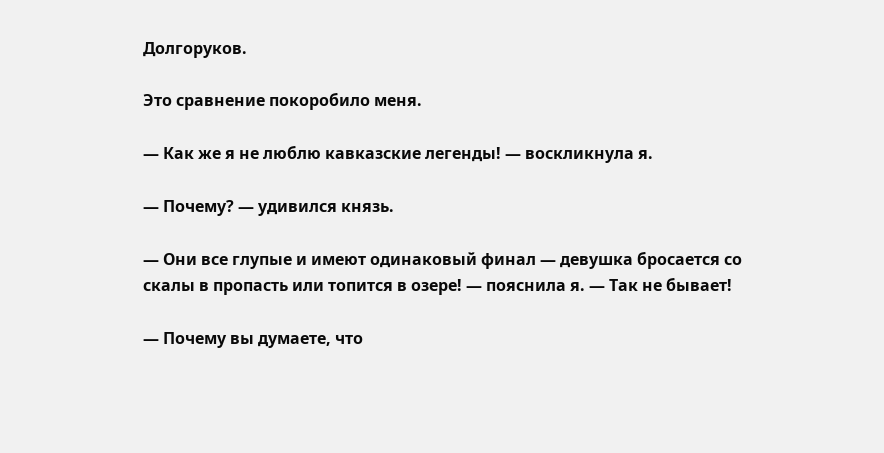Долгоруков.

Это сравнение покоробило меня.

— Как же я не люблю кавказские легенды! — воскликнула я.

— Почему? — удивился князь.

— Они все глупые и имеют одинаковый финал — девушка бросается со скалы в пропасть или топится в озере! — пояснила я. — Так не бывает!

— Почему вы думаете, что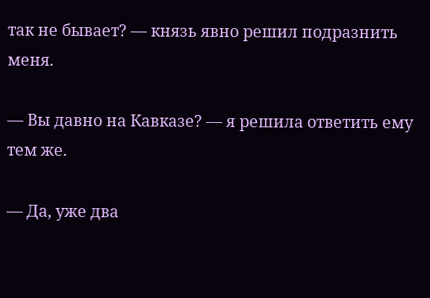так не бывает? — князь явно решил подразнить меня.

— Вы давно на Кавказе? — я решила ответить ему тем же.

— Да, уже два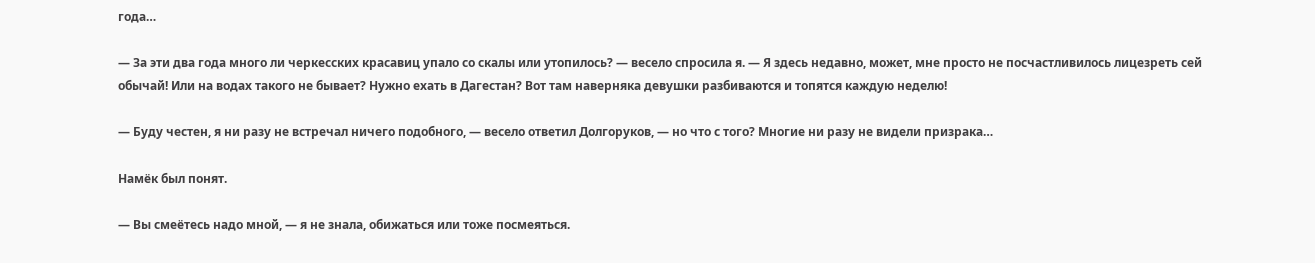года…

— За эти два года много ли черкесских красавиц упало со скалы или утопилось? — весело спросила я. — Я здесь недавно, может, мне просто не посчастливилось лицезреть сей обычай! Или на водах такого не бывает? Нужно ехать в Дагестан? Вот там наверняка девушки разбиваются и топятся каждую неделю!

— Буду честен, я ни разу не встречал ничего подобного, — весело ответил Долгоруков, — но что с того? Многие ни разу не видели призрака…

Намёк был понят.

— Вы смеётесь надо мной, — я не знала, обижаться или тоже посмеяться.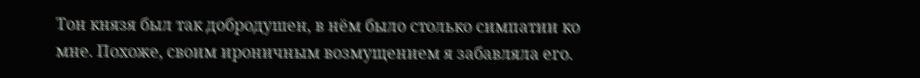Тон князя был так добродушен, в нём было столько симпатии ко мне. Похоже, своим ироничным возмущением я забавляла его.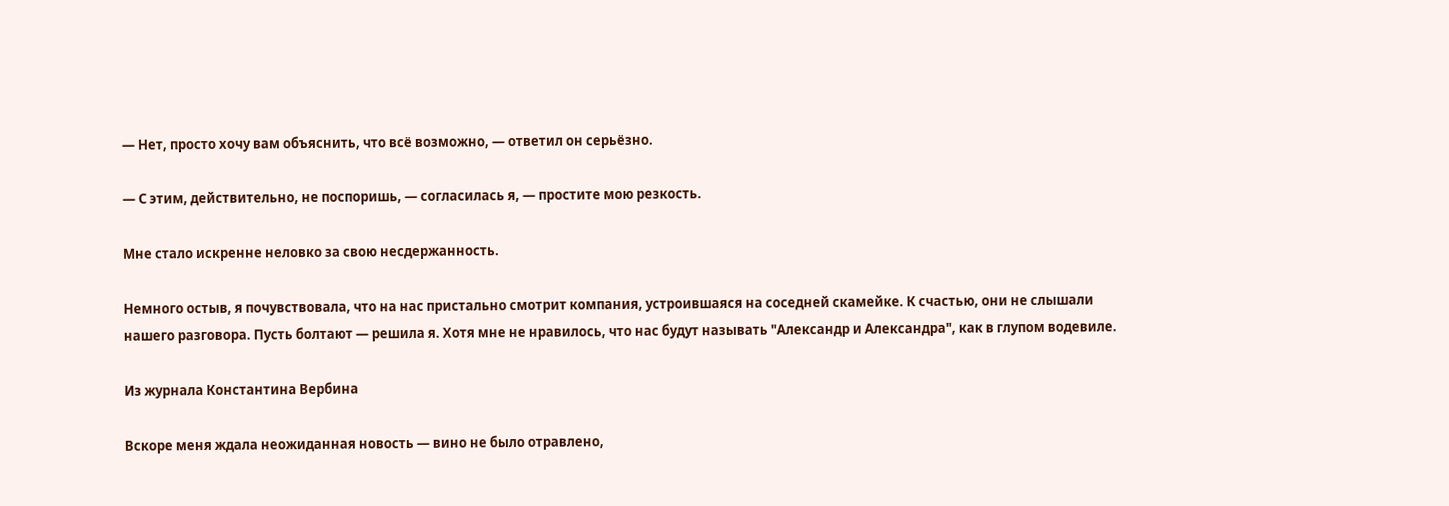— Нет, просто хочу вам объяснить, что всё возможно, — ответил он серьёзно.

— С этим, действительно, не поспоришь, — согласилась я, — простите мою резкость.

Мне стало искренне неловко за свою несдержанность.

Немного остыв, я почувствовала, что на нас пристально смотрит компания, устроившаяся на соседней скамейке. К счастью, они не слышали нашего разговора. Пусть болтают — решила я. Хотя мне не нравилось, что нас будут называть "Александр и Александра", как в глупом водевиле.

Из журнала Константина Вербина

Вскоре меня ждала неожиданная новость — вино не было отравлено,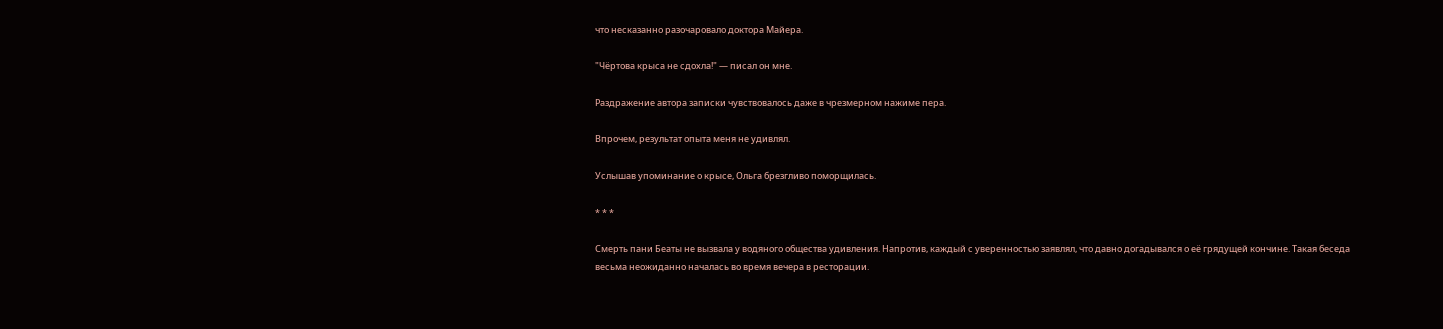что несказанно разочаровало доктора Майера.

"Чёртова крыса не сдохла!" — писал он мне.

Раздражение автора записки чувствовалось даже в чрезмерном нажиме пера.

Впрочем, результат опыта меня не удивлял.

Услышав упоминание о крысе, Ольга брезгливо поморщилась.

* * *

Смерть пани Беаты не вызвала у водяного общества удивления. Напротив, каждый с уверенностью заявлял, что давно догадывался о её грядущей кончине. Такая беседа весьма неожиданно началась во время вечера в ресторации.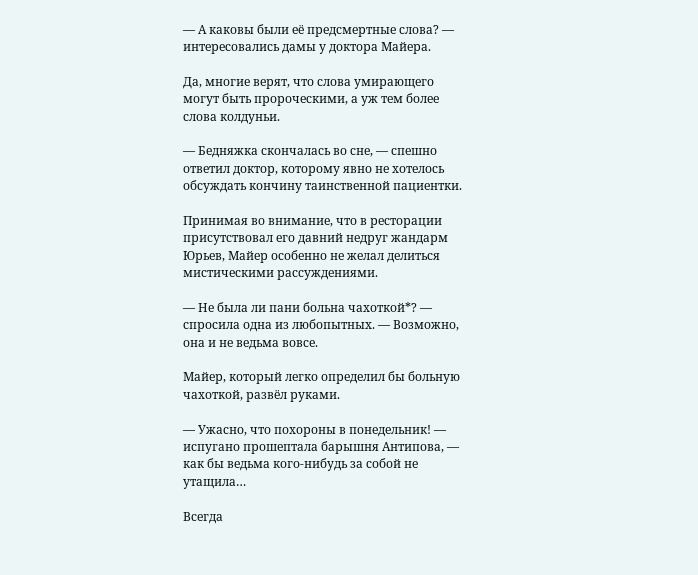— А каковы были её предсмертные слова? — интересовались дамы у доктора Майера.

Да, многие верят, что слова умирающего могут быть пророческими, а уж тем более слова колдуньи.

— Бедняжка скончалась во сне, — спешно ответил доктор, которому явно не хотелось обсуждать кончину таинственной пациентки.

Принимая во внимание, что в ресторации присутствовал его давний недруг жандарм Юрьев, Майер особенно не желал делиться мистическими рассуждениями.

— Не была ли пани больна чахоткой*? — спросила одна из любопытных. — Возможно, она и не ведьма вовсе.

Майер, который легко определил бы больную чахоткой, развёл руками.

— Ужасно, что похороны в понедельник! — испугано прошептала барышня Антипова, — как бы ведьма кого-нибудь за собой не утащила…

Всегда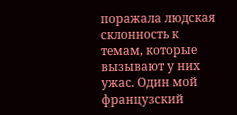поражала людская склонность к темам, которые вызывают у них ужас. Один мой французский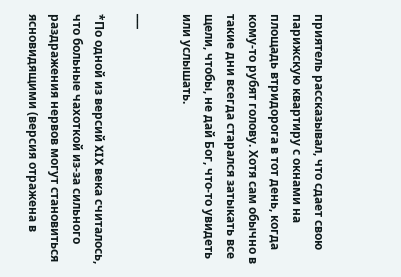приятель рассказывал, что сдает свою парижскую квартиру с окнами на площадь втридорога в тот день, когда кому-то рубят голову. Хотя сам обычно в такие дни всегда старался затыкать все щели, чтобы, не дай Бог, что-то увидеть или услышать.

___

*По одной из версий XIX века считалось, что больные чахоткой из-за сильного раздражения нервов могут становиться ясновидящими (версия отражена в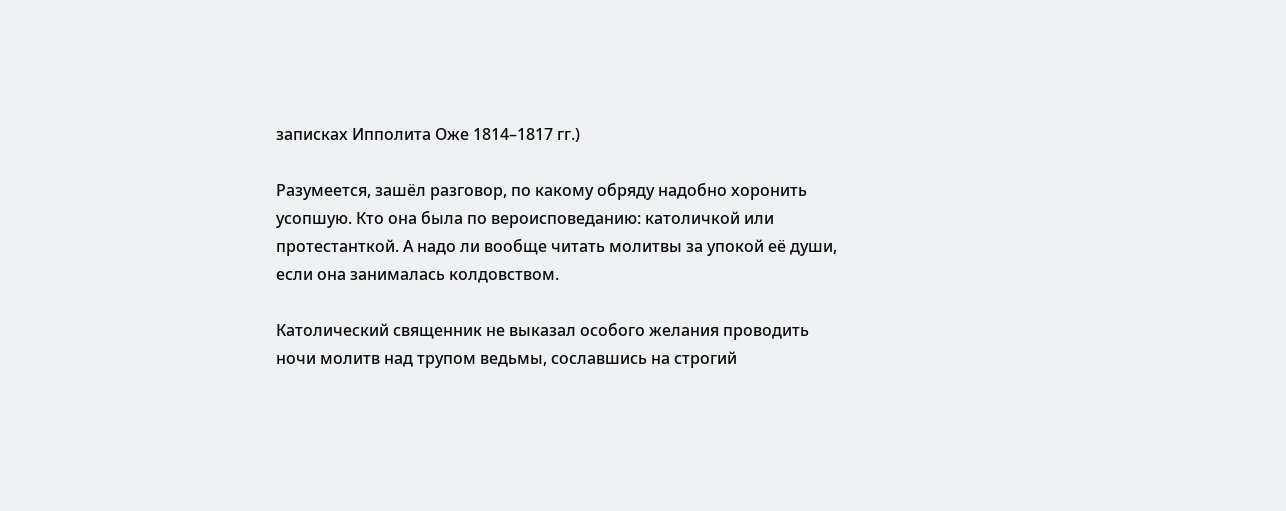записках Ипполита Оже 1814–1817 гг.)

Разумеется, зашёл разговор, по какому обряду надобно хоронить усопшую. Кто она была по вероисповеданию: католичкой или протестанткой. А надо ли вообще читать молитвы за упокой её души, если она занималась колдовством.

Католический священник не выказал особого желания проводить ночи молитв над трупом ведьмы, сославшись на строгий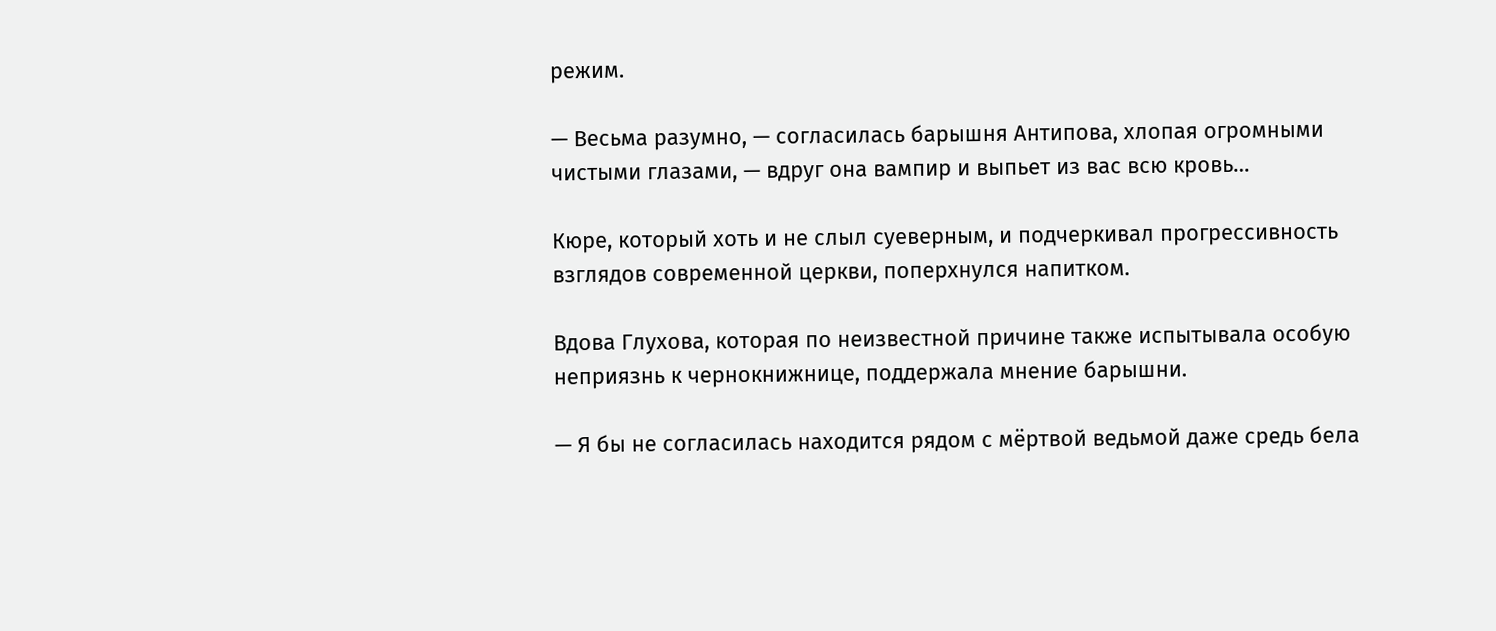режим.

— Весьма разумно, — согласилась барышня Антипова, хлопая огромными чистыми глазами, — вдруг она вампир и выпьет из вас всю кровь…

Кюре, который хоть и не слыл суеверным, и подчеркивал прогрессивность взглядов современной церкви, поперхнулся напитком.

Вдова Глухова, которая по неизвестной причине также испытывала особую неприязнь к чернокнижнице, поддержала мнение барышни.

— Я бы не согласилась находится рядом с мёртвой ведьмой даже средь бела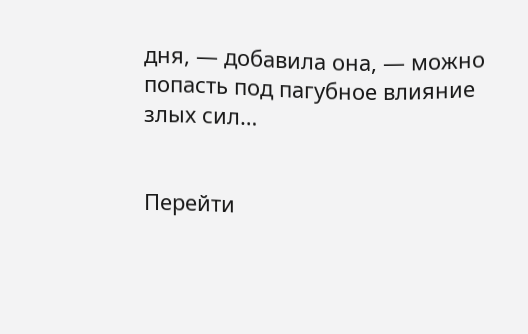дня, — добавила она, — можно попасть под пагубное влияние злых сил…


Перейти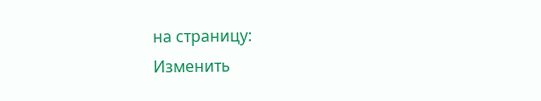на страницу:
Изменить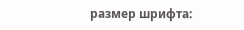размер шрифта: